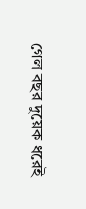গেল বছর দুয়েক ধরেই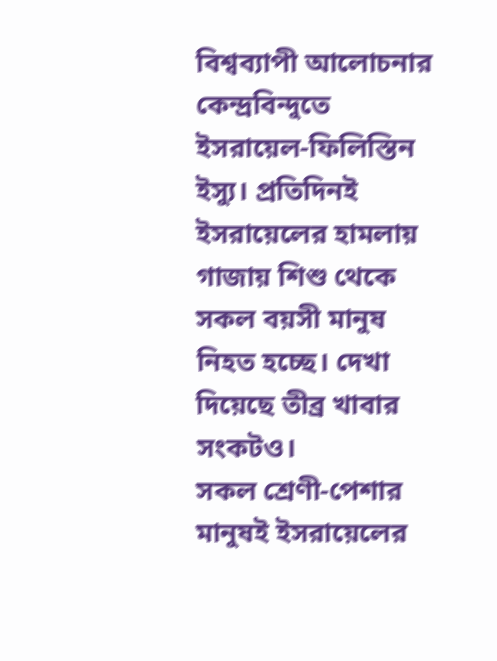বিশ্বব্যাপী আলোচনার কেন্দ্রবিন্দুতে ইসরায়েল-ফিলিস্তিন ইস্যু। প্রতিদিনই ইসরায়েলের হামলায় গাজায় শিশু থেকে সকল বয়সী মানুষ নিহত হচ্ছে। দেখা দিয়েছে তীব্র খাবার সংকটও।
সকল শ্রেণী-পেশার মানুষই ইসরায়েলের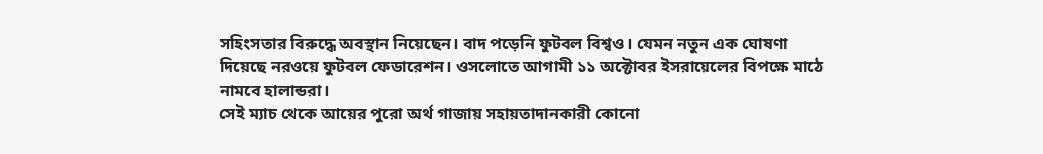সহিংসতার বিরুদ্ধে অবস্থান নিয়েছেন। বাদ পড়েনি ফুটবল বিশ্বও। যেমন নতুন এক ঘোষণা দিয়েছে নরওয়ে ফুটবল ফেডারেশন। ওসলোতে আগামী ১১ অক্টোবর ইসরায়েলের বিপক্ষে মাঠে নামবে হালান্ডরা।
সেই ম্যাচ থেকে আয়ের পুরো অর্থ গাজায় সহায়তাদানকারী কোনো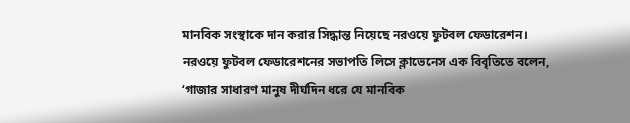মানবিক সংস্থাকে দান করার সিদ্ধান্ত নিয়েছে নরওয়ে ফুটবল ফেডারেশন।
নরওয়ে ফুটবল ফেডারেশনের সভাপতি লিসে ক্লাভেনেস এক বিবৃতিতে বলেন, ‘গাজার সাধারণ মানুষ দীর্ঘদিন ধরে যে মানবিক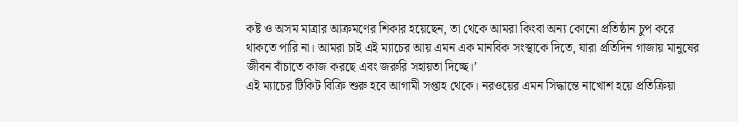কষ্ট ও অসম মাত্রার আক্রমণের শিকার হয়েছেন, তা থেকে আমরা কিংবা অন্য কোনো প্রতিষ্ঠান চুপ করে থাকতে পারি না। আমরা চাই এই ম্যাচের আয় এমন এক মানবিক সংস্থাকে দিতে, যারা প্রতিদিন গাজায় মানুষের জীবন বাঁচাতে কাজ করছে এবং জরুরি সহায়তা দিচ্ছে।’
এই ম্যাচের টিকিট বিক্রি শুরু হবে আগামী সপ্তাহ থেকে। নরওয়ের এমন সিদ্ধান্তে নাখোশ হয়ে প্রতিক্রিয়া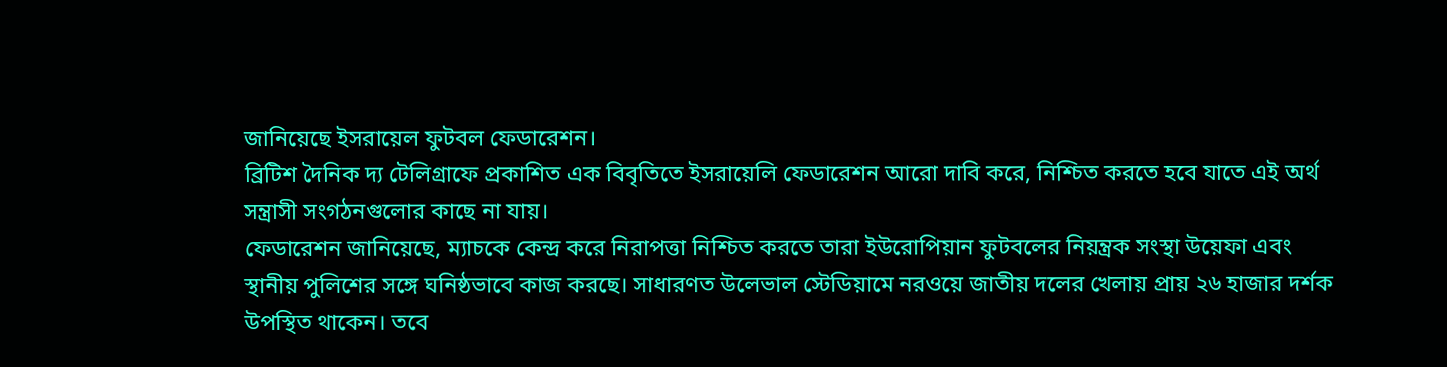জানিয়েছে ইসরায়েল ফুটবল ফেডারেশন।
ব্রিটিশ দৈনিক দ্য টেলিগ্রাফে প্রকাশিত এক বিবৃতিতে ইসরায়েলি ফেডারেশন আরো দাবি করে, নিশ্চিত করতে হবে যাতে এই অর্থ সন্ত্রাসী সংগঠনগুলোর কাছে না যায়।
ফেডারেশন জানিয়েছে, ম্যাচকে কেন্দ্র করে নিরাপত্তা নিশ্চিত করতে তারা ইউরোপিয়ান ফুটবলের নিয়ন্ত্রক সংস্থা উয়েফা এবং স্থানীয় পুলিশের সঙ্গে ঘনিষ্ঠভাবে কাজ করছে। সাধারণত উলেভাল স্টেডিয়ামে নরওয়ে জাতীয় দলের খেলায় প্রায় ২৬ হাজার দর্শক উপস্থিত থাকেন। তবে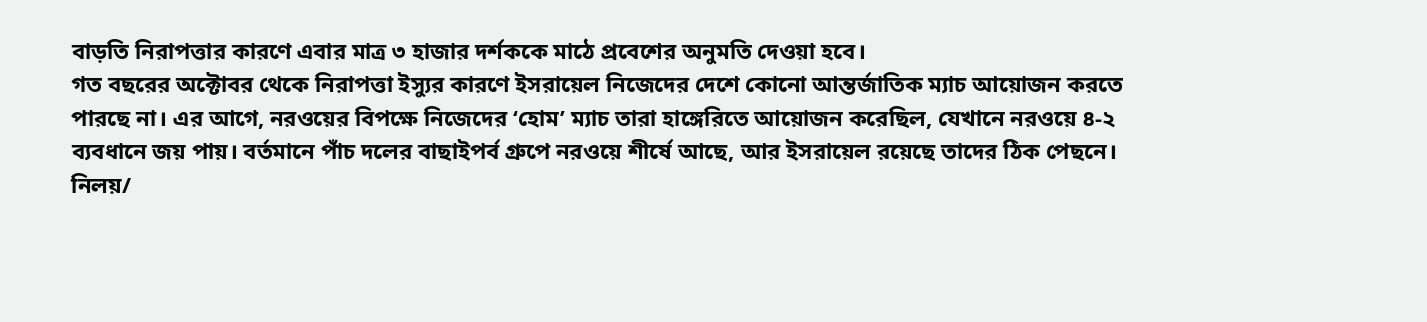বাড়তি নিরাপত্তার কারণে এবার মাত্র ৩ হাজার দর্শককে মাঠে প্রবেশের অনুমতি দেওয়া হবে।
গত বছরের অক্টোবর থেকে নিরাপত্তা ইস্যুর কারণে ইসরায়েল নিজেদের দেশে কোনো আন্তর্জাতিক ম্যাচ আয়োজন করতে পারছে না। এর আগে, নরওয়ের বিপক্ষে নিজেদের ‘হোম’ ম্যাচ তারা হাঙ্গেরিতে আয়োজন করেছিল, যেখানে নরওয়ে ৪-২ ব্যবধানে জয় পায়। বর্তমানে পাঁচ দলের বাছাইপর্ব গ্রুপে নরওয়ে শীর্ষে আছে, আর ইসরায়েল রয়েছে তাদের ঠিক পেছনে।
নিলয়/